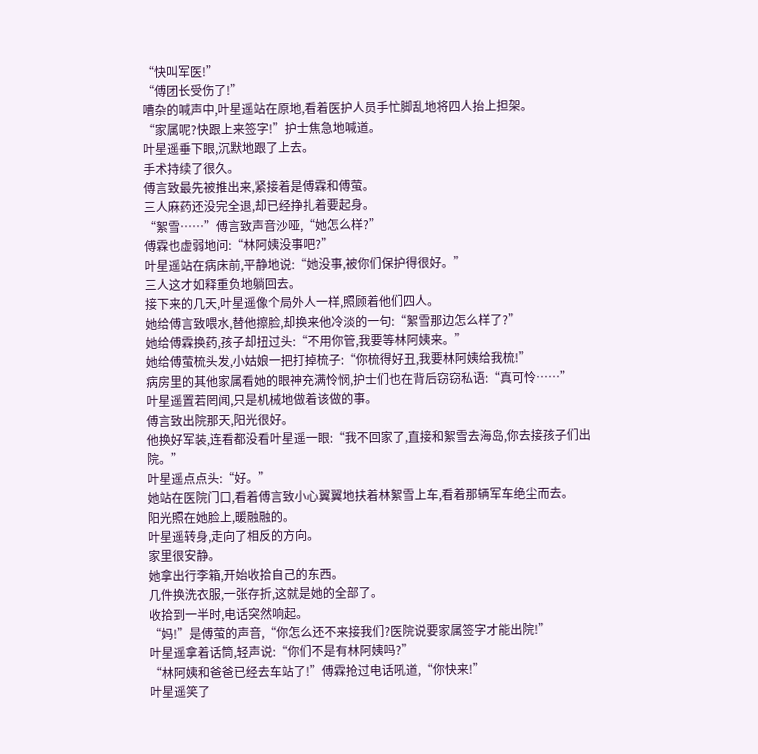“快叫军医!”
“傅团长受伤了!”
嘈杂的喊声中,叶星遥站在原地,看着医护人员手忙脚乱地将四人抬上担架。
“家属呢?快跟上来签字!”护士焦急地喊道。
叶星遥垂下眼,沉默地跟了上去。
手术持续了很久。
傅言致最先被推出来,紧接着是傅霖和傅萤。
三人麻药还没完全退,却已经挣扎着要起身。
“絮雪……”傅言致声音沙哑,“她怎么样?”
傅霖也虚弱地问:“林阿姨没事吧?”
叶星遥站在病床前,平静地说:“她没事,被你们保护得很好。”
三人这才如释重负地躺回去。
接下来的几天,叶星遥像个局外人一样,照顾着他们四人。
她给傅言致喂水,替他擦脸,却换来他冷淡的一句:“絮雪那边怎么样了?”
她给傅霖换药,孩子却扭过头:“不用你管,我要等林阿姨来。”
她给傅萤梳头发,小姑娘一把打掉梳子:“你梳得好丑,我要林阿姨给我梳!”
病房里的其他家属看她的眼神充满怜悯,护士们也在背后窃窃私语:“真可怜……”
叶星遥置若罔闻,只是机械地做着该做的事。
傅言致出院那天,阳光很好。
他换好军装,连看都没看叶星遥一眼:“我不回家了,直接和絮雪去海岛,你去接孩子们出院。”
叶星遥点点头:“好。”
她站在医院门口,看着傅言致小心翼翼地扶着林絮雪上车,看着那辆军车绝尘而去。
阳光照在她脸上,暖融融的。
叶星遥转身,走向了相反的方向。
家里很安静。
她拿出行李箱,开始收拾自己的东西。
几件换洗衣服,一张存折,这就是她的全部了。
收拾到一半时,电话突然响起。
“妈!”是傅萤的声音,“你怎么还不来接我们?医院说要家属签字才能出院!”
叶星遥拿着话筒,轻声说:“你们不是有林阿姨吗?”
“林阿姨和爸爸已经去车站了!”傅霖抢过电话吼道,“你快来!”
叶星遥笑了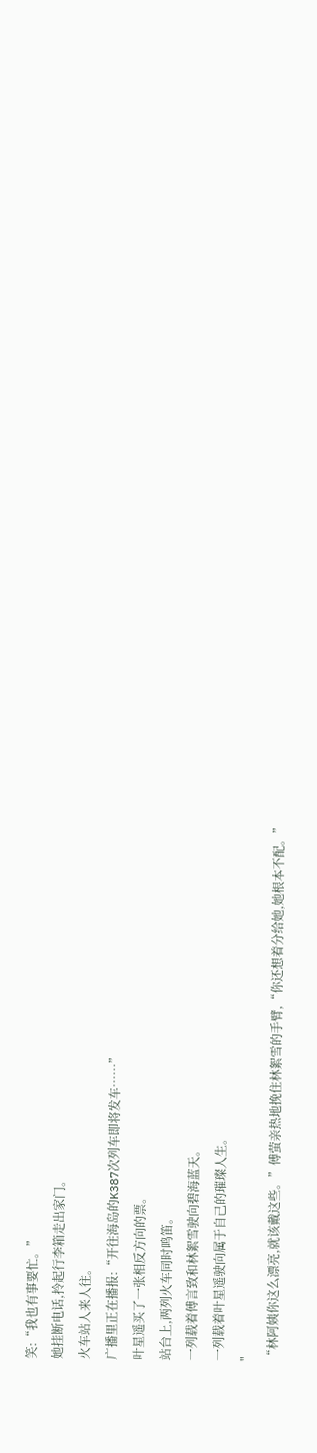笑:“我也有事要忙。”
她挂断电话,拎起行李箱走出家门。
火车站人来人往。
广播里正在播报:“开往海岛的K387次列车即将发车……”
叶星遥买了一张相反方向的票。
站台上,两列火车同时鸣笛。
一列载着傅言致和林絮雪驶向碧海蓝天。
一列载着叶星遥驶向属于自己的璀璨人生。
"
“林阿姨你这么漂亮,就该戴这些。”傅萤亲热地挽住林絮雪的手臂,“你还想着分给她,她根本不配。”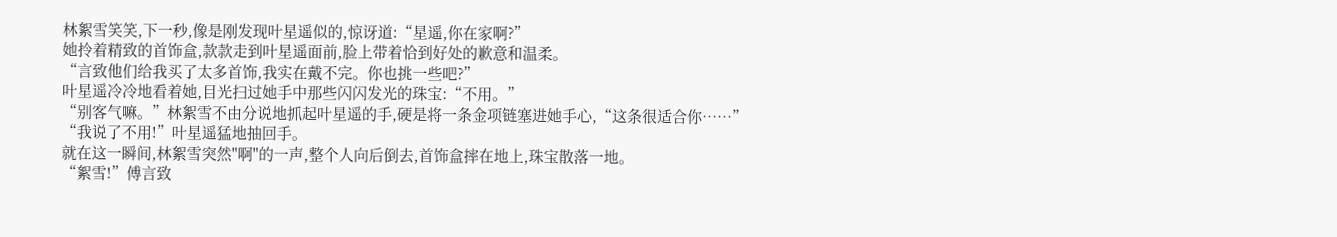林絮雪笑笑,下一秒,像是刚发现叶星遥似的,惊讶道:“星遥,你在家啊?”
她拎着精致的首饰盒,款款走到叶星遥面前,脸上带着恰到好处的歉意和温柔。
“言致他们给我买了太多首饰,我实在戴不完。你也挑一些吧?”
叶星遥冷冷地看着她,目光扫过她手中那些闪闪发光的珠宝:“不用。”
“别客气嘛。”林絮雪不由分说地抓起叶星遥的手,硬是将一条金项链塞进她手心,“这条很适合你……”
“我说了不用!”叶星遥猛地抽回手。
就在这一瞬间,林絮雪突然"啊"的一声,整个人向后倒去,首饰盒摔在地上,珠宝散落一地。
“絮雪!”傅言致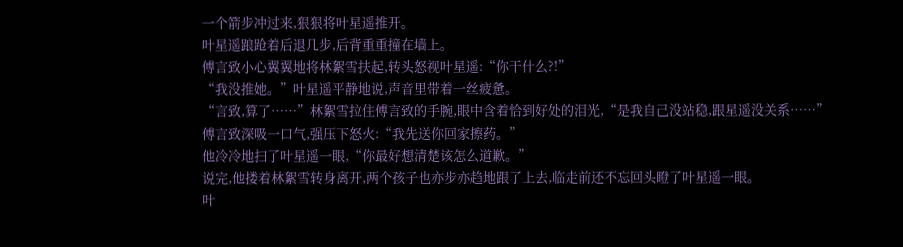一个箭步冲过来,狠狠将叶星遥推开。
叶星遥踉跄着后退几步,后背重重撞在墙上。
傅言致小心翼翼地将林絮雪扶起,转头怒视叶星遥:“你干什么?!”
“我没推她。”叶星遥平静地说,声音里带着一丝疲惫。
“言致,算了……”林絮雪拉住傅言致的手腕,眼中含着恰到好处的泪光,“是我自己没站稳,跟星遥没关系……”
傅言致深吸一口气,强压下怒火:“我先送你回家擦药。”
他冷冷地扫了叶星遥一眼,“你最好想清楚该怎么道歉。”
说完,他搂着林絮雪转身离开,两个孩子也亦步亦趋地跟了上去,临走前还不忘回头瞪了叶星遥一眼。
叶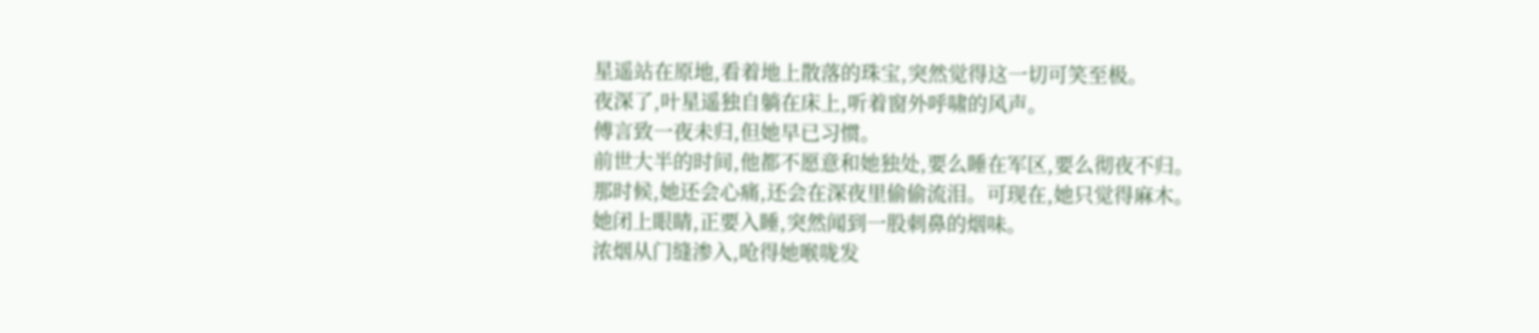星遥站在原地,看着地上散落的珠宝,突然觉得这一切可笑至极。
夜深了,叶星遥独自躺在床上,听着窗外呼啸的风声。
傅言致一夜未归,但她早已习惯。
前世大半的时间,他都不愿意和她独处,要么睡在军区,要么彻夜不归。
那时候,她还会心痛,还会在深夜里偷偷流泪。可现在,她只觉得麻木。
她闭上眼睛,正要入睡,突然闻到一股刺鼻的烟味。
浓烟从门缝渗入,呛得她喉咙发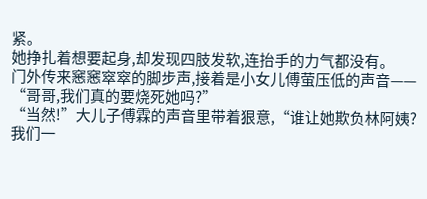紧。
她挣扎着想要起身,却发现四肢发软,连抬手的力气都没有。
门外传来窸窸窣窣的脚步声,接着是小女儿傅萤压低的声音——
“哥哥,我们真的要烧死她吗?”
“当然!”大儿子傅霖的声音里带着狠意,“谁让她欺负林阿姨?我们一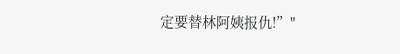定要替林阿姨报仇!”"